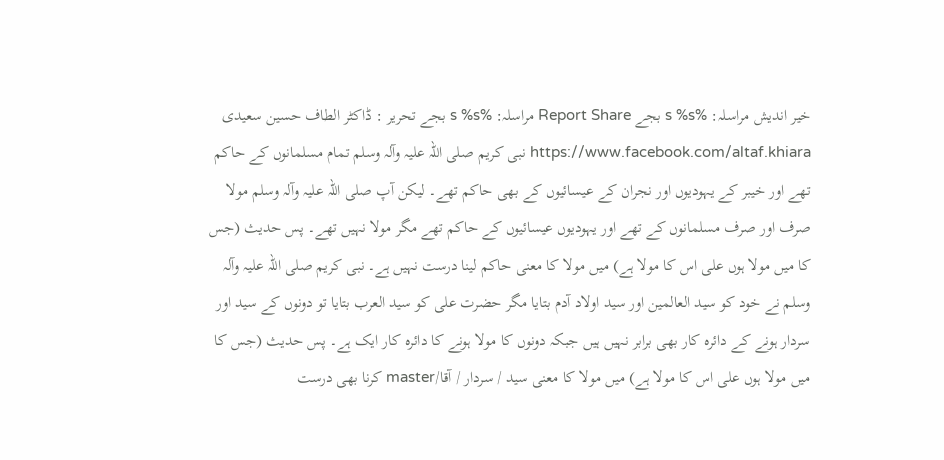خیر اندیش مراسلہ: %s %s بجے Report Share مراسلہ: %s %s بجے تحریر : ڈاکٹر الطاف حسین سعیدی https://www.facebook.com/altaf.khiara نبی کریم صلی اللہ علیہ وآلہ وسلم تمام مسلمانوں کے حاکم تھے اور خیبر کے یہودیوں اور نجران کے عیسائیوں کے بھی حاکم تھے۔ لیکن آپ صلی اللہ علیہ وآلہ وسلم مولا صرف اور صرف مسلمانوں کے تھے اور یہودیوں عیسائیوں کے حاکم تھے مگر مولا نہیں تھے۔ پس حدیث (جس کا میں مولا ہوں علی اس کا مولا ہے) میں مولا کا معنی حاکم لینا درست نہیں ہے۔ نبی کریم صلی اللہ علیہ وآلہ وسلم نے خود کو سید العالمین اور سید اولاد آدم بتایا مگر حضرت علی کو سید العرب بتایا تو دونوں کے سید اور سردار ہونے کے دائرہ کار بھی برابر نہیں ہیں جبکہ دونوں کا مولا ہونے کا دائرہ کار ایک ہے۔ پس حدیث (جس کا میں مولا ہوں علی اس کا مولا ہے) میں مولا کا معنی سید / سردار / آقا/master کرنا بھی درست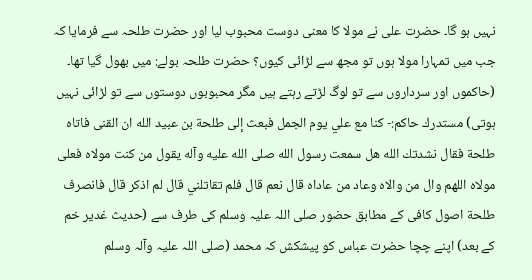نہیں ہو گا۔ حضرت علی نے مولا کا معنی دوست محبوب لیا اور حضرت طلحہ سے فرمایا کہ جب میں تمہارا مولا ہوں تو مجھ سے لڑائی کیوں؟ حضرت طلحہ بولے: میں بھول گیا تھا۔ (حاکموں اور سرداروں سے تو لوگ لڑتے رہتے ہیں مگر محبوبوں دوستوں سے تو لڑائی نہیں ہوتی) مستدرك حاكم:- كنا مع علي يوم الجمل فبعث إلى طلحة بن عبيد الله ان القنى فاتاه طلحة فقال نشدتك الله هل سمعت رسول الله صلى الله عليه وآله يقول من كنت مولاه فعلى مولاه اللهم وال من والاه وعاد من عاداه قال نعم قال فلم تقاتلني قال لم اذكر قال فانصرف طلحة اصول کافی کے مطابق حضور صلی اللہ علیہ وسلم کی طرف سے (حدیث غدیر خم کے بعد) اپنے چچا حضرت عباس کو پیشکش کہ محمد (صلی اللہ علیہ وآلہ وسلم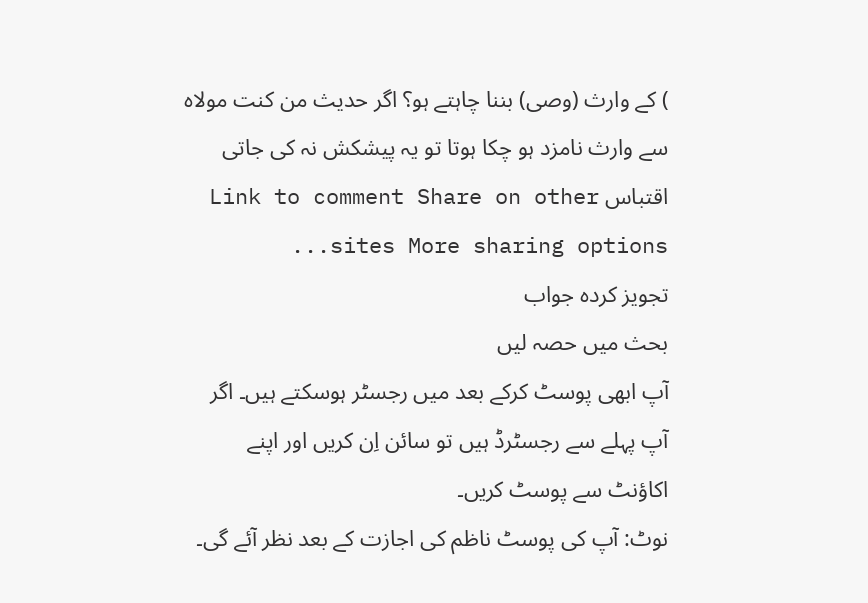) کے وارث (وصی) بننا چاہتے ہو؟ اگر حدیث من کنت مولاہ سے وارث نامزد ہو چکا ہوتا تو یہ پیشکش نہ کی جاتی اقتباس Link to comment Share on other sites More sharing options...
تجویز کردہ جواب
بحث میں حصہ لیں
آپ ابھی پوسٹ کرکے بعد میں رجسٹر ہوسکتے ہیں۔ اگر آپ پہلے سے رجسٹرڈ ہیں تو سائن اِن کریں اور اپنے اکاؤنٹ سے پوسٹ کریں۔
نوٹ: آپ کی پوسٹ ناظم کی اجازت کے بعد نظر آئے گی۔